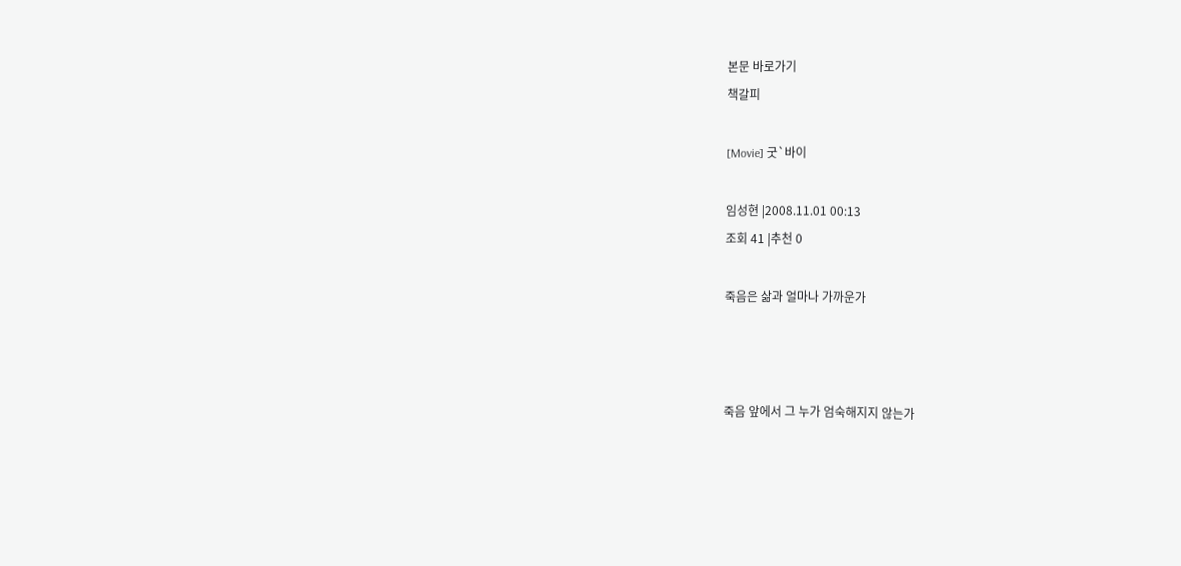본문 바로가기
책갈피

[Movie] 굿`바이

임성현 |2008.11.01 00:13
조회 41 |추천 0

죽음은 삶과 얼마나 가까운가



죽음 앞에서 그 누가 엄숙해지지 않는가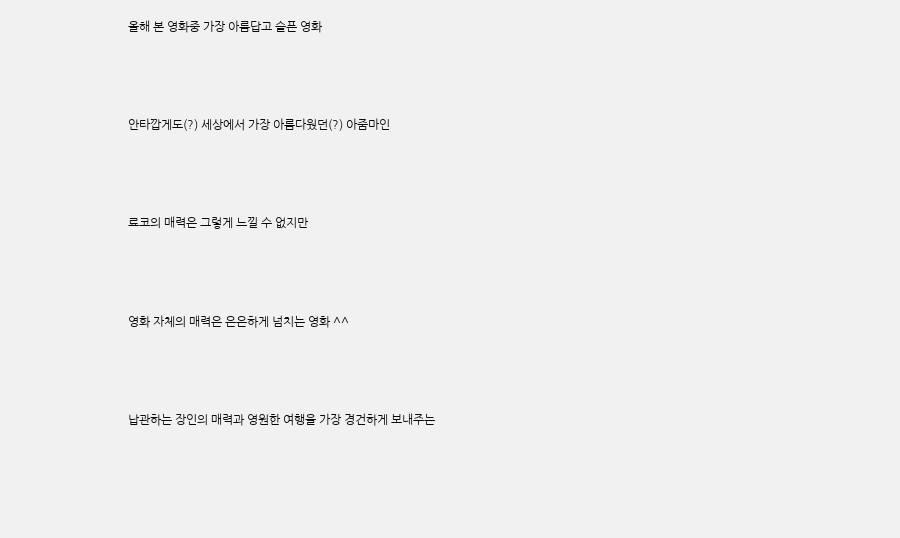올해 본 영화중 가장 아름답고 슬픈 영화



안타깝게도(?) 세상에서 가장 아름다웠던(?) 아줌마인



료코의 매력은 그렇게 느낄 수 없지만



영화 자체의 매력은 은은하게 넘치는 영화 ^^



납관하는 장인의 매력과 영원한 여행을 가장 경건하게 보내주는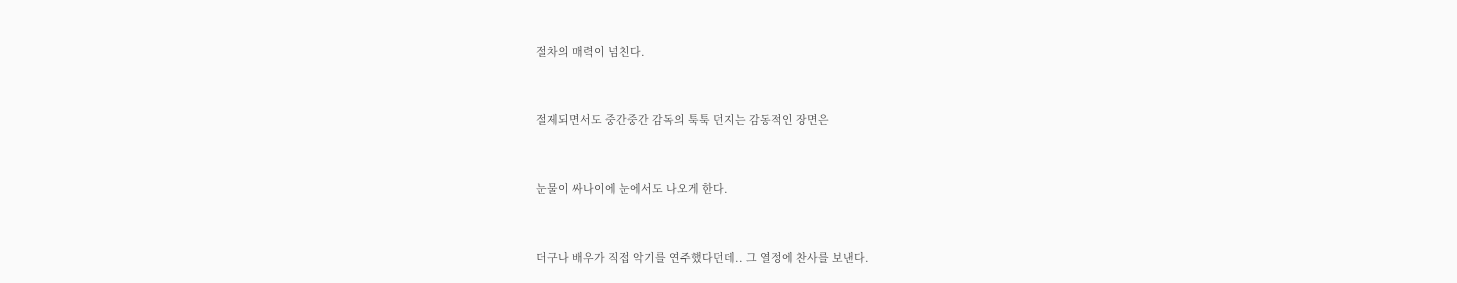절차의 매력이 넘친다.



절제되면서도 중간중간 감독의 툭툭 던지는 감동적인 장면은



눈물이 싸나이에 눈에서도 나오게 한다.



더구나 배우가 직접 악기를 연주했다던데.. 그 열정에 찬사를 보낸다.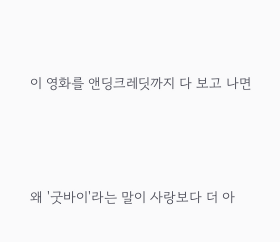이 영화를 앤딩크레딧까지 다 보고 나면



왜 '굿바이'라는 말이 사랑보다 더 아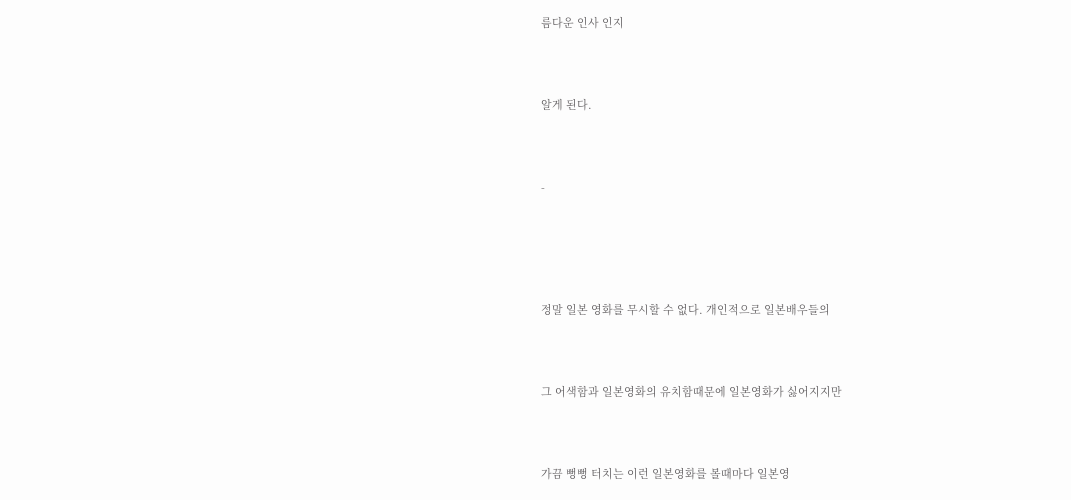름다운 인사 인지



알게 된다.



-





정말 일본 영화를 무시할 수 없다. 개인적으로 일본배우들의



그 어색함과 일본영화의 유치함때문에 일본영화가 싫어지지만



가끔 뻥뻥 터치는 이런 일본영화를 볼때마다 일본영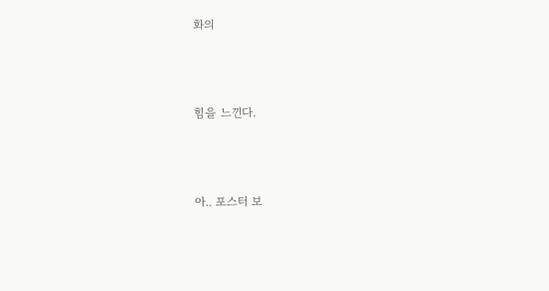화의



힘을 느낀다.



아.. 포스터 보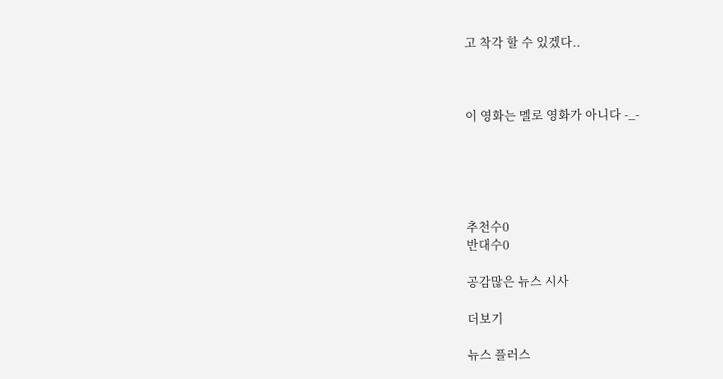고 착각 할 수 있겠다..



이 영화는 멜로 영화가 아니다 -_-





추천수0
반대수0

공감많은 뉴스 시사

더보기

뉴스 플러스